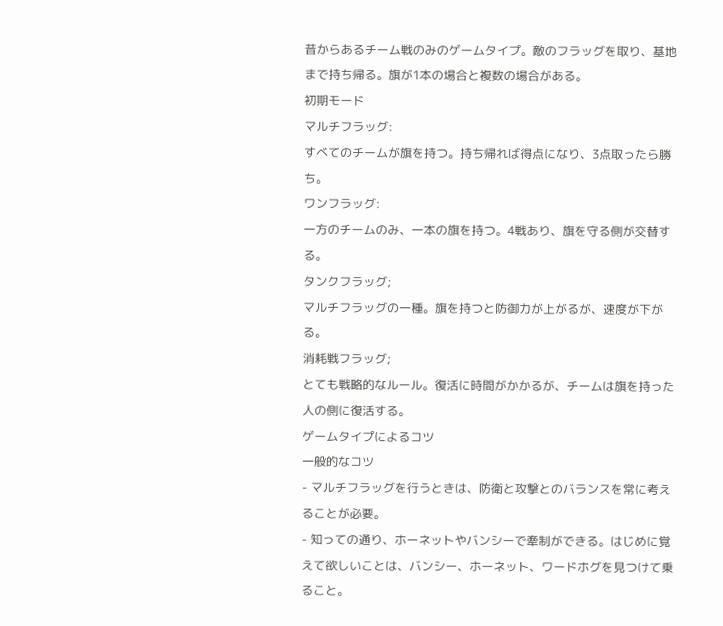昔からあるチーム戦のみのゲームタイプ。敵のフラッグを取り、基地まで持ち帰る。旗が1本の場合と複数の場合がある。
初期モード
マルチフラッグ:
すべてのチームが旗を持つ。持ち帰れば得点になり、3点取ったら勝ち。
ワンフラッグ:
一方のチームのみ、一本の旗を持つ。4戦あり、旗を守る側が交替する。
タンクフラッグ;
マルチフラッグの一種。旗を持つと防御力が上がるが、速度が下がる。
消耗戦フラッグ;
とても戦略的なルール。復活に時間がかかるが、チームは旗を持った人の側に復活する。
ゲームタイプによるコツ
一般的なコツ
- マルチフラッグを行うときは、防衛と攻撃とのバランスを常に考えることが必要。
- 知っての通り、ホーネットやバンシーで牽制ができる。はじめに覚えて欲しいことは、バンシー、ホーネット、ワードホグを見つけて乗ること。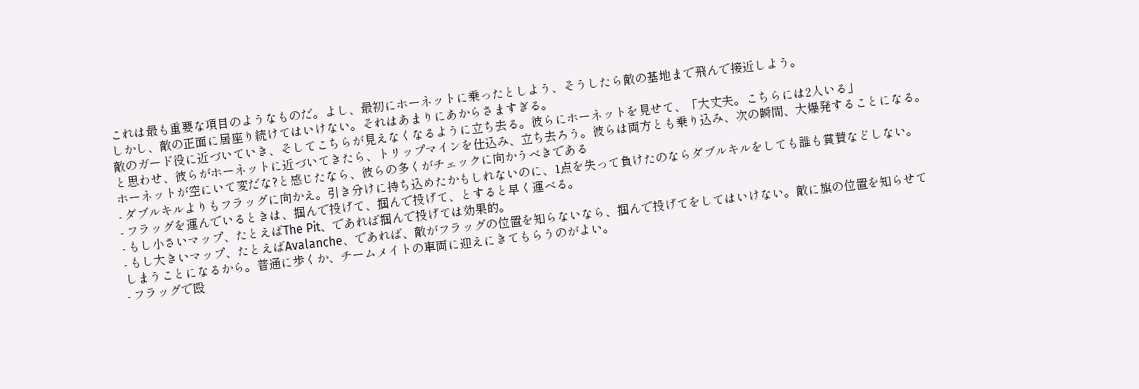これは最も重要な項目のようなものだ。よし、最初にホーネットに乗ったとしよう、そうしたら敵の基地まで飛んで接近しよう。
しかし、敵の正面に居座り続けてはいけない。それはあまりにあからさますぎる。
敵のガード役に近づいていき、そしてこちらが見えなくなるように立ち去る。彼らにホーネットを見せて、「大丈夫。こちらには2人いる」
と思わせ、彼らがホーネットに近づいてきたら、トリップマインを仕込み、立ち去ろう。彼らは両方とも乗り込み、次の瞬間、大爆発することになる。
ホーネットが空にいて変だな?と感じたなら、彼らの多くがチェックに向かうべきである
- ダブルキルよりもフラッグに向かえ。引き分けに持ち込めたかもしれないのに、1点を失って負けたのならダブルキルをしても誰も賞賛などしない。
- フラッグを運んでいるときは、掴んで投げて、掴んで投げて、とすると早く運べる。
- もし小さいマップ、たとえばThe Pit、であれば掴んで投げては効果的。
- もし大きいマップ、たとえばAvalanche、であれば、敵がフラッグの位置を知らないなら、掴んで投げてをしてはいけない。敵に旗の位置を知らせて
しまうことになるから。普通に歩くか、チームメイトの車両に迎えにきてもらうのがよい。
- フラッグで殴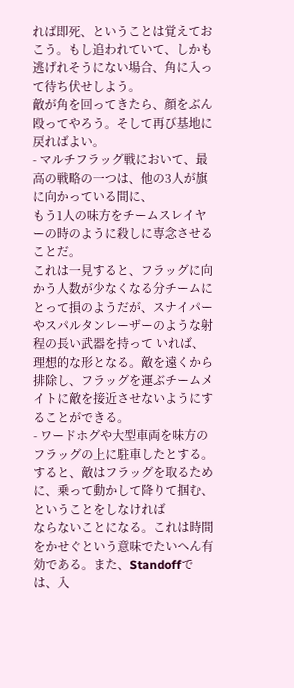れば即死、ということは覚えておこう。もし追われていて、しかも逃げれそうにない場合、角に入って待ち伏せしよう。
敵が角を回ってきたら、顔をぶん殴ってやろう。そして再び基地に戻ればよい。
- マルチフラッグ戦において、最高の戦略の一つは、他の3人が旗に向かっている間に、
もう1人の味方をチームスレイヤーの時のように殺しに専念させることだ。
これは一見すると、フラッグに向かう人数が少なくなる分チームにとって損のようだが、スナイパーやスパルタンレーザーのような射程の長い武器を持って いれば、理想的な形となる。敵を遠くから排除し、フラッグを運ぶチームメイトに敵を接近させないようにすることができる。
- ワードホグや大型車両を味方のフラッグの上に駐車したとする。すると、敵はフラッグを取るために、乗って動かして降りて掴む、ということをしなければ
ならないことになる。これは時間をかせぐという意味でたいへん有効である。また、Standoffでは、入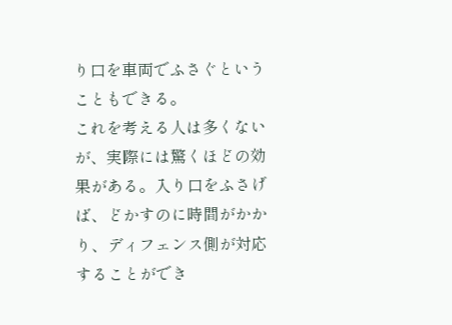り口を車両でふさぐということもできる。
これを考える人は多くないが、実際には驚くほどの効果がある。入り口をふさげば、どかすのに時間がかかり、ディフェンス側が対応することができ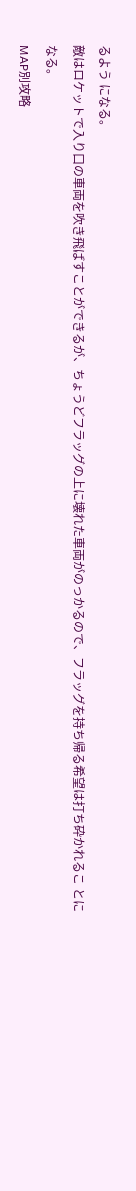るよう になる。
敵はロケットで入り口の車両を吹き飛ばすことができるが、ちょうどフラッグの上に壊れた車両がのっかるので、フラッグを持ち帰る希望は打ち砕かれるこ とになる。
MAP別攻略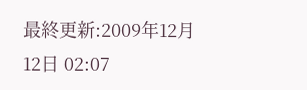最終更新:2009年12月12日 02:07